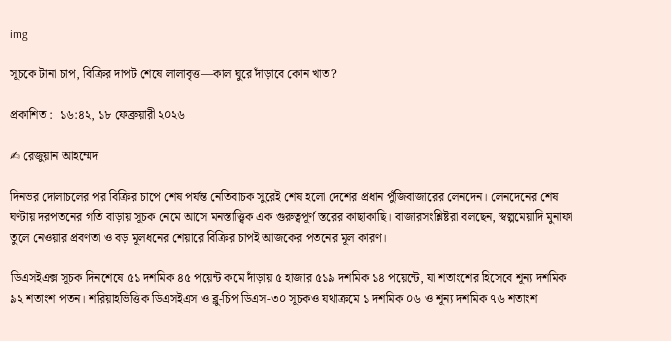img

সূচকে টানা চাপ, বিক্রির দাপট শেষে লালাবৃত্ত—কাল ঘুরে দাঁড়াবে কোন খাত?

প্রকাশিত :  ১৬:৪২, ১৮ ফেব্রুয়ারী ২০২৬

✍ রেজুয়ান আহম্মেদ

দিনভর দোলাচলের পর বিক্রির চাপে শেষ পর্যন্ত নেতিবাচক সুরেই শেষ হলো দেশের প্রধান পুঁজিবাজারের লেনদেন। লেনদেনের শেষ ঘণ্টায় দরপতনের গতি বাড়ায় সূচক নেমে আসে মনস্তাত্ত্বিক এক গুরুত্বপূর্ণ স্তরের কাছাকাছি। বাজারসংশ্লিষ্টরা বলছেন, স্বল্পমেয়াদি মুনাফা তুলে নেওয়ার প্রবণতা ও বড় মূলধনের শেয়ারে বিক্রির চাপই আজকের পতনের মূল কারণ।

ডিএসইএক্স সূচক দিনশেষে ৫১ দশমিক ৪৫ পয়েন্ট কমে দাঁড়ায় ৫ হাজার ৫১৯ দশমিক ১৪ পয়েন্টে, যা শতাংশের হিসেবে শূন্য দশমিক ৯২ শতাংশ পতন। শরিয়াহভিত্তিক ডিএসইএস ও ব্লু-চিপ ডিএস-৩০ সূচকও যথাক্রমে ১ দশমিক ০৬ ও শূন্য দশমিক ৭৬ শতাংশ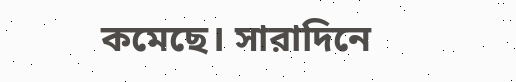কমেছে। সারাদিনে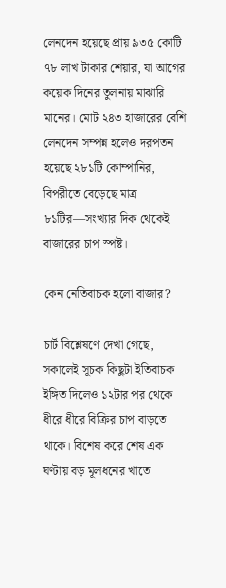লেনদেন হয়েছে প্রায় ৯৩৫ কোটি ৭৮ লাখ টাকার শেয়ার, যা আগের কয়েক দিনের তুলনায় মাঝারি মানের। মোট ২৪৩ হাজারের বেশি লেনদেন সম্পন্ন হলেও দরপতন হয়েছে ২৮১টি কোম্পানির, বিপরীতে বেড়েছে মাত্র ৮১টির—সংখ্যার দিক থেকেই বাজারের চাপ স্পষ্ট।

কেন নেতিবাচক হলো বাজার?

চার্ট বিশ্লেষণে দেখা গেছে, সকালেই সূচক কিছুটা ইতিবাচক ইঙ্গিত দিলেও ১২টার পর থেকে ধীরে ধীরে বিক্রির চাপ বাড়তে থাকে। বিশেষ করে শেষ এক ঘণ্টায় বড় মূলধনের খাতে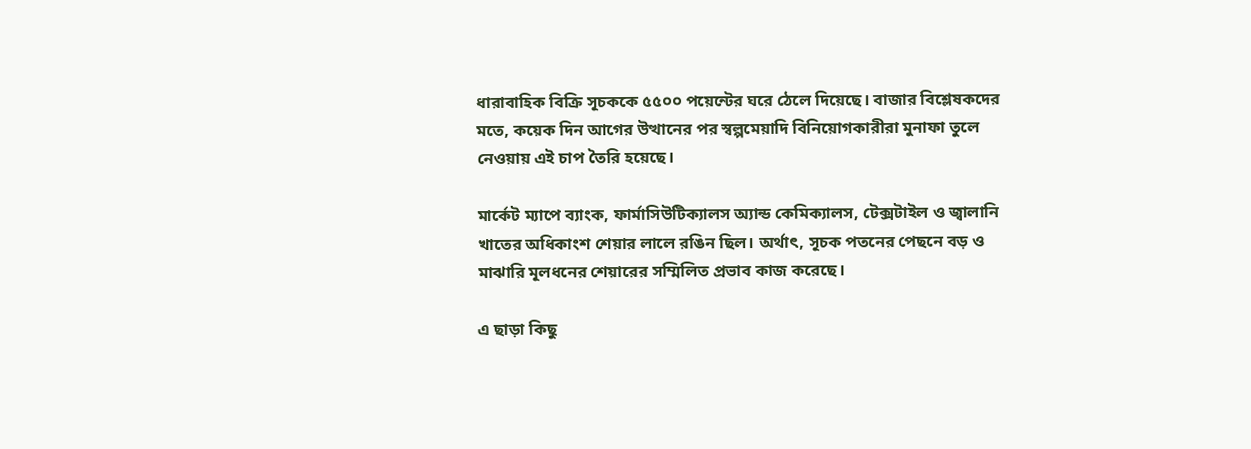ধারাবাহিক বিক্রি সূচককে ৫৫০০ পয়েন্টের ঘরে ঠেলে দিয়েছে। বাজার বিশ্লেষকদের মতে, কয়েক দিন আগের উত্থানের পর স্বল্পমেয়াদি বিনিয়োগকারীরা মুনাফা তুলে নেওয়ায় এই চাপ তৈরি হয়েছে।

মার্কেট ম্যাপে ব্যাংক, ফার্মাসিউটিক্যালস অ্যান্ড কেমিক্যালস, টেক্সটাইল ও জ্বালানি খাতের অধিকাংশ শেয়ার লালে রঙিন ছিল। অর্থাৎ, সূচক পতনের পেছনে বড় ও মাঝারি মূলধনের শেয়ারের সম্মিলিত প্রভাব কাজ করেছে।

এ ছাড়া কিছু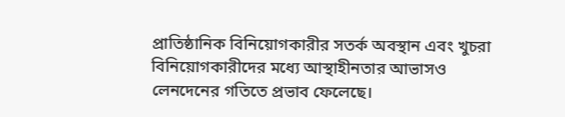প্রাতিষ্ঠানিক বিনিয়োগকারীর সতর্ক অবস্থান এবং খুচরা বিনিয়োগকারীদের মধ্যে আস্থাহীনতার আভাসও লেনদেনের গতিতে প্রভাব ফেলেছে।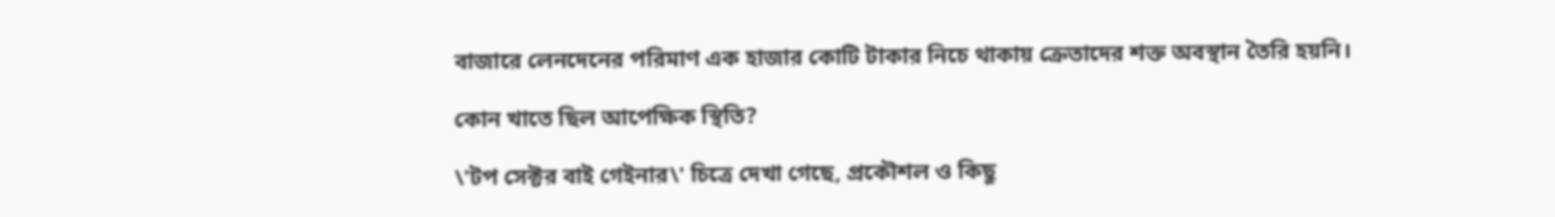বাজারে লেনদেনের পরিমাণ এক হাজার কোটি টাকার নিচে থাকায় ক্রেতাদের শক্ত অবস্থান তৈরি হয়নি।

কোন খাতে ছিল আপেক্ষিক স্থিতি?

\'টপ সেক্টর বাই গেইনার\' চিত্রে দেখা গেছে, প্রকৌশল ও কিছু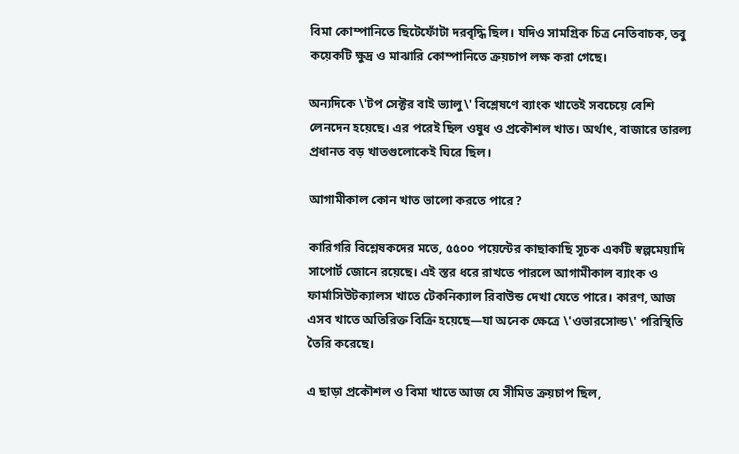বিমা কোম্পানিতে ছিটেফোঁটা দরবৃদ্ধি ছিল। যদিও সামগ্রিক চিত্র নেতিবাচক, তবু কয়েকটি ক্ষুদ্র ও মাঝারি কোম্পানিতে ক্রয়চাপ লক্ষ করা গেছে।

অন্যদিকে \'টপ সেক্টর বাই ভ্যালু\' বিশ্লেষণে ব্যাংক খাতেই সবচেয়ে বেশি লেনদেন হয়েছে। এর পরেই ছিল ওষুধ ও প্রকৌশল খাত। অর্থাৎ, বাজারে তারল্য প্রধানত বড় খাতগুলোকেই ঘিরে ছিল।

আগামীকাল কোন খাত ভালো করতে পারে?

কারিগরি বিশ্লেষকদের মতে, ৫৫০০ পয়েন্টের কাছাকাছি সূচক একটি স্বল্পমেয়াদি সাপোর্ট জোনে রয়েছে। এই স্তর ধরে রাখতে পারলে আগামীকাল ব্যাংক ও ফার্মাসিউটক্যালস খাতে টেকনিক্যাল রিবাউন্ড দেখা যেতে পারে। কারণ, আজ এসব খাতে অতিরিক্ত বিক্রি হয়েছে—যা অনেক ক্ষেত্রে \'ওভারসোল্ড\' পরিস্থিতি তৈরি করেছে।

এ ছাড়া প্রকৌশল ও বিমা খাতে আজ যে সীমিত ক্রয়চাপ ছিল,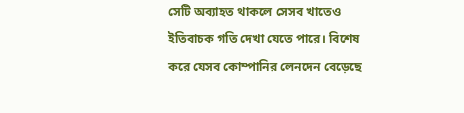সেটি অব্যাহত থাকলে সেসব খাতেও ইতিবাচক গতি দেখা যেতে পারে। বিশেষ করে যেসব কোম্পানির লেনদেন বেড়েছে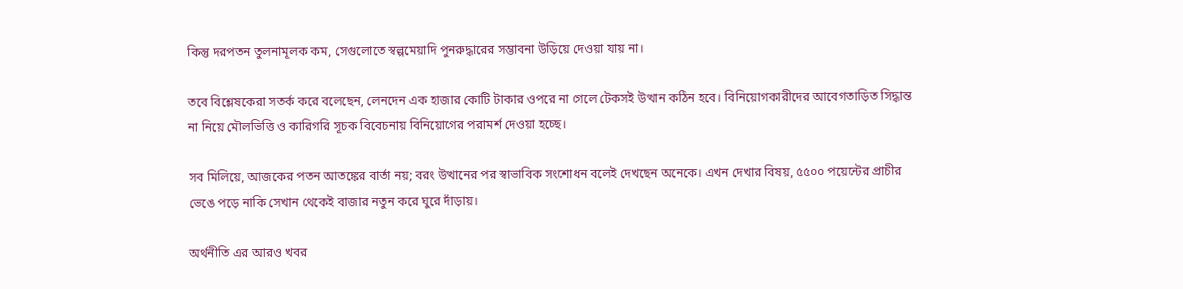কিন্তু দরপতন তুলনামূলক কম, সেগুলোতে স্বল্পমেয়াদি পুনরুদ্ধারের সম্ভাবনা উড়িয়ে দেওয়া যায় না।

তবে বিশ্লেষকেরা সতর্ক করে বলেছেন, লেনদেন এক হাজার কোটি টাকার ওপরে না গেলে টেকসই উত্থান কঠিন হবে। বিনিয়োগকারীদের আবেগতাড়িত সিদ্ধান্ত না নিয়ে মৌলভিত্তি ও কারিগরি সূচক বিবেচনায় বিনিয়োগের পরামর্শ দেওয়া হচ্ছে।

সব মিলিয়ে, আজকের পতন আতঙ্কের বার্তা নয়; বরং উত্থানের পর স্বাভাবিক সংশোধন বলেই দেখছেন অনেকে। এখন দেখার বিষয়, ৫৫০০ পয়েন্টের প্রাচীর ভেঙে পড়ে নাকি সেখান থেকেই বাজার নতুন করে ঘুরে দাঁড়ায়।

অর্থনীতি এর আরও খবর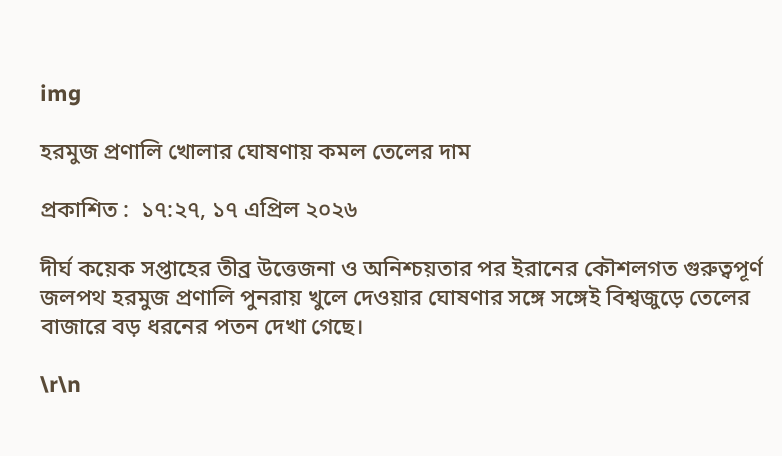img

হরমুজ প্রণালি খোলার ঘোষণায় কমল তেলের দাম

প্রকাশিত :  ১৭:২৭, ১৭ এপ্রিল ২০২৬

দীর্ঘ কয়েক সপ্তাহের তীব্র উত্তেজনা ও অনিশ্চয়তার পর ইরানের কৌশলগত গুরুত্বপূর্ণ জলপথ হরমুজ প্রণালি পুনরায় খুলে দেওয়ার ঘোষণার সঙ্গে সঙ্গেই বিশ্বজুড়ে তেলের বাজারে বড় ধরনের পতন দেখা গেছে।

\r\n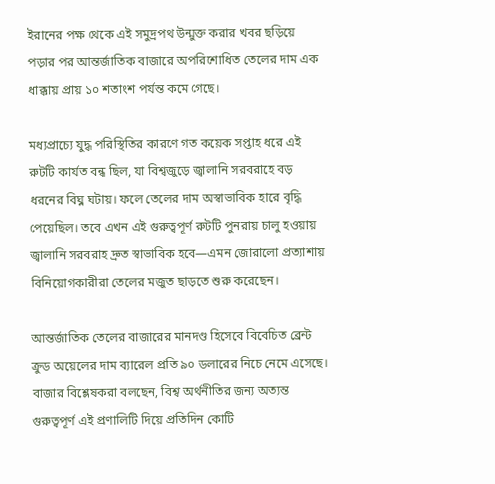ইরানের পক্ষ থেকে এই সমুদ্রপথ উন্মুক্ত করার খবর ছড়িয়ে পড়ার পর আন্তর্জাতিক বাজারে অপরিশোধিত তেলের দাম এক ধাক্কায় প্রায় ১০ শতাংশ পর্যন্ত কমে গেছে।

মধ্যপ্রাচ্যে যুদ্ধ পরিস্থিতির কারণে গত কয়েক সপ্তাহ ধরে এই রুটটি কার্যত বন্ধ ছিল, যা বিশ্বজুড়ে জ্বালানি সরবরাহে বড় ধরনের বিঘ্ন ঘটায়। ফলে তেলের দাম অস্বাভাবিক হারে বৃদ্ধি পেয়েছিল। তবে এখন এই গুরুত্বপূর্ণ রুটটি পুনরায় চালু হওয়ায় জ্বালানি সরবরাহ দ্রুত স্বাভাবিক হবে—এমন জোরালো প্রত্যাশায় বিনিয়োগকারীরা তেলের মজুত ছাড়তে শুরু করেছেন।

আন্তর্জাতিক তেলের বাজারের মানদণ্ড হিসেবে বিবেচিত ব্রেন্ট ক্রুড অয়েলের দাম ব্যারেল প্রতি ৯০ ডলারের নিচে নেমে এসেছে। বাজার বিশ্লেষকরা বলছেন, বিশ্ব অর্থনীতির জন্য অত্যন্ত গুরুত্বপূর্ণ এই প্রণালিটি দিয়ে প্রতিদিন কোটি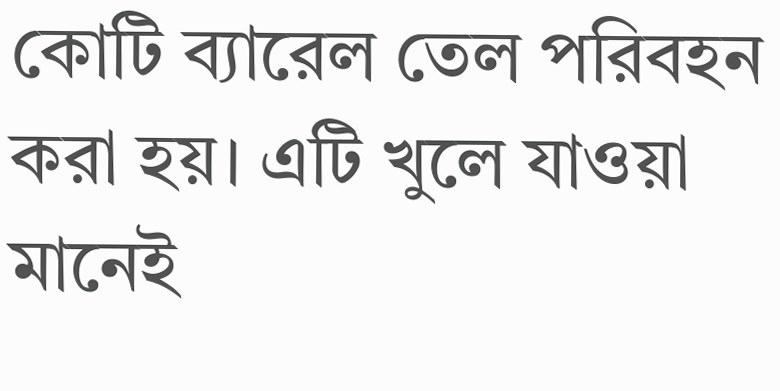কোটি ব্যারেল তেল পরিবহন করা হয়। এটি খুলে যাওয়া মানেই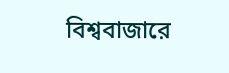বিশ্ববাজারে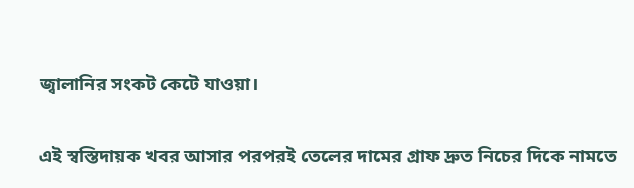জ্বালানির সংকট কেটে যাওয়া।

এই স্বস্তিদায়ক খবর আসার পরপরই তেলের দামের গ্রাফ দ্রুত নিচের দিকে নামতে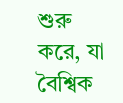শুরু করে, যা বৈশ্বিক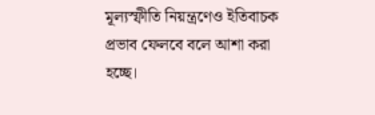মূল্যস্ফীতি নিয়ন্ত্রণেও ইতিবাচক প্রভাব ফেলবে বলে আশা করা হচ্ছে।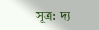সূত্র: দ্য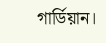গার্ডিয়ান।